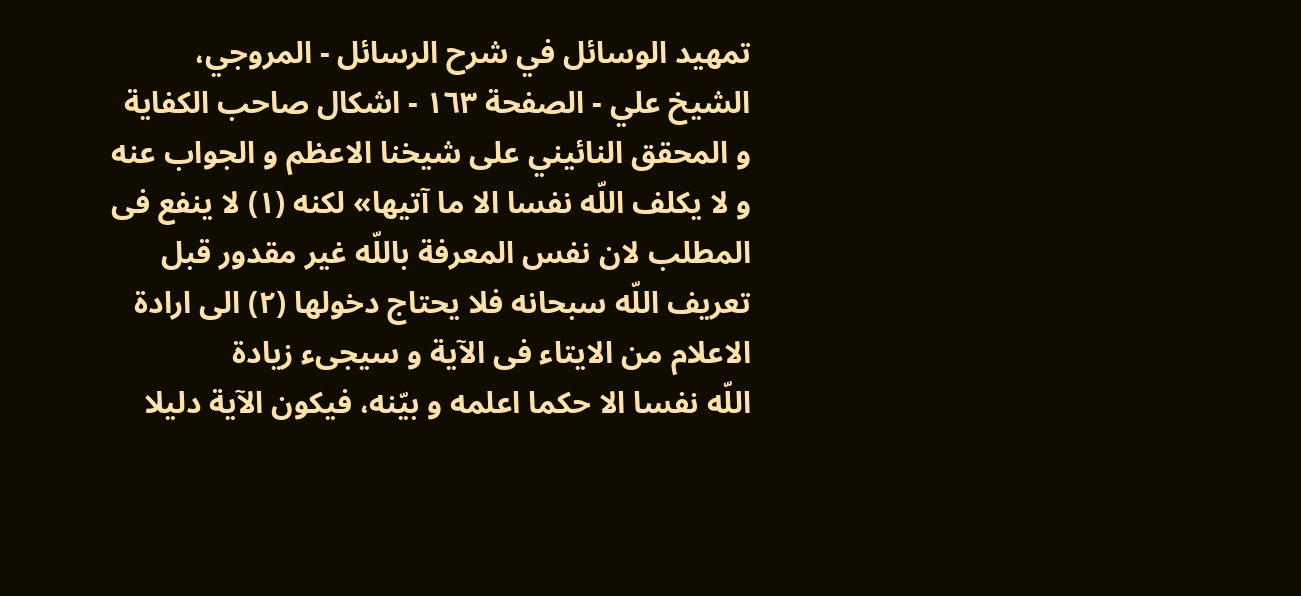تمهيد الوسائل في شرح الرسائل - المروجي، الشيخ علي - الصفحة ١٦٣ - اشكال صاحب الكفاية و المحقق النائيني على شيخنا الاعظم و الجواب عنه
و لا يكلف اللّه نفسا الا ما آتيها» لكنه (١) لا ينفع فى المطلب لان نفس المعرفة باللّه غير مقدور قبل تعريف اللّه سبحانه فلا يحتاج دخولها (٢) الى ارادة الاعلام من الايتاء فى الآية و سيجىء زيادة
اللّه نفسا الا حكما اعلمه و بيّنه، فيكون الآية دليلا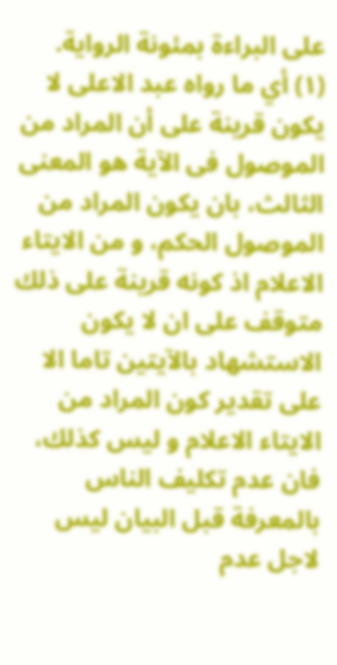على البراءة بمئونة الرواية.
(١) أي ما رواه عبد الاعلى لا يكون قرينة على أن المراد من الموصول فى الآية هو المعنى الثالث، بان يكون المراد من الموصول الحكم، و من الايتاء الاعلام اذ كونه قرينة على ذلك متوقف على ان لا يكون الاستشهاد بالآيتين تاما الا على تقدير كون المراد من الايتاء الاعلام و ليس كذلك، فان عدم تكليف الناس بالمعرفة قبل البيان ليس لاجل عدم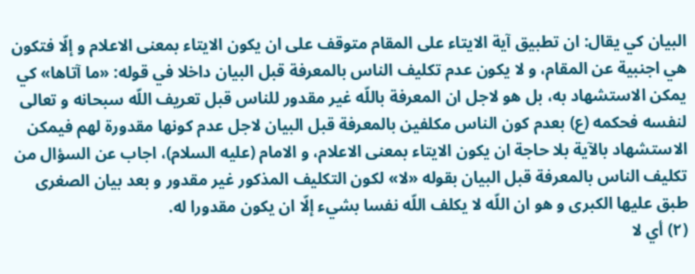البيان كي يقال: ان تطبيق آية الايتاء على المقام متوقف على ان يكون الايتاء بمعنى الاعلام و إلّا فتكون هي اجنبية عن المقام، و لا يكون عدم تكليف الناس بالمعرفة قبل البيان داخلا في قوله: «ما آتاها» كي يمكن الاستشهاد به، بل هو لاجل ان المعرفة باللّه غير مقدور للناس قبل تعريف اللّه سبحانه و تعالى لنفسه فحكمه (ع) بعدم كون الناس مكلفين بالمعرفة قبل البيان لاجل عدم كونها مقدورة لهم فيمكن الاستشهاد بالآية بلا حاجة ان يكون الايتاء بمعنى الاعلام، و الامام (عليه السلام)، اجاب عن السؤال من تكليف الناس بالمعرفة قبل البيان بقوله «لا» لكون التكليف المذكور غير مقدور و بعد بيان الصغرى طبق عليها الكبرى و هو ان اللّه لا يكلف اللّه نفسا بشيء إلّا ان يكون مقدورا له.
(٢) أي لا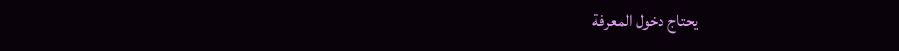يحتاج دخول المعرفة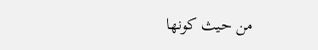من حيث كونها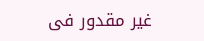غير مقدور فى